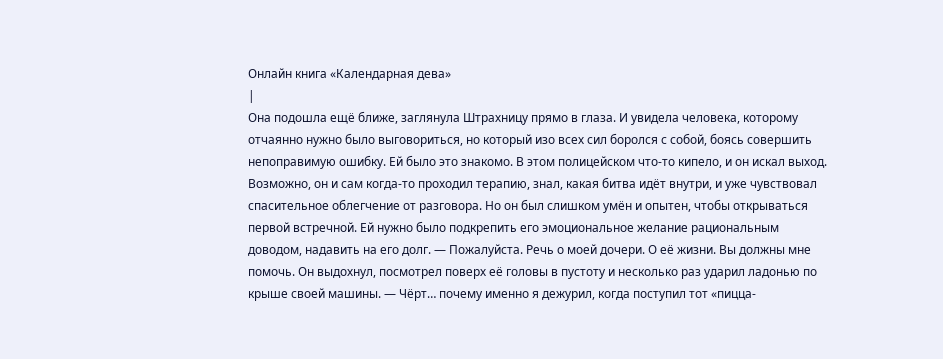Онлайн книга «Календарная дева»
|
Она подошла ещё ближе, заглянула Штрахницу прямо в глаза. И увидела человека, которому отчаянно нужно было выговориться, но который изо всех сил боролся с собой, боясь совершить непоправимую ошибку. Ей было это знакомо. В этом полицейском что-то кипело, и он искал выход. Возможно, он и сам когда-то проходил терапию, знал, какая битва идёт внутри, и уже чувствовал спасительное облегчение от разговора. Но он был слишком умён и опытен, чтобы открываться первой встречной. Ей нужно было подкрепить его эмоциональное желание рациональным доводом, надавить на его долг. — Пожалуйста. Речь о моей дочери. О её жизни. Вы должны мне помочь. Он выдохнул, посмотрел поверх её головы в пустоту и несколько раз ударил ладонью по крыше своей машины. — Чёрт… почему именно я дежурил, когда поступил тот «пицца-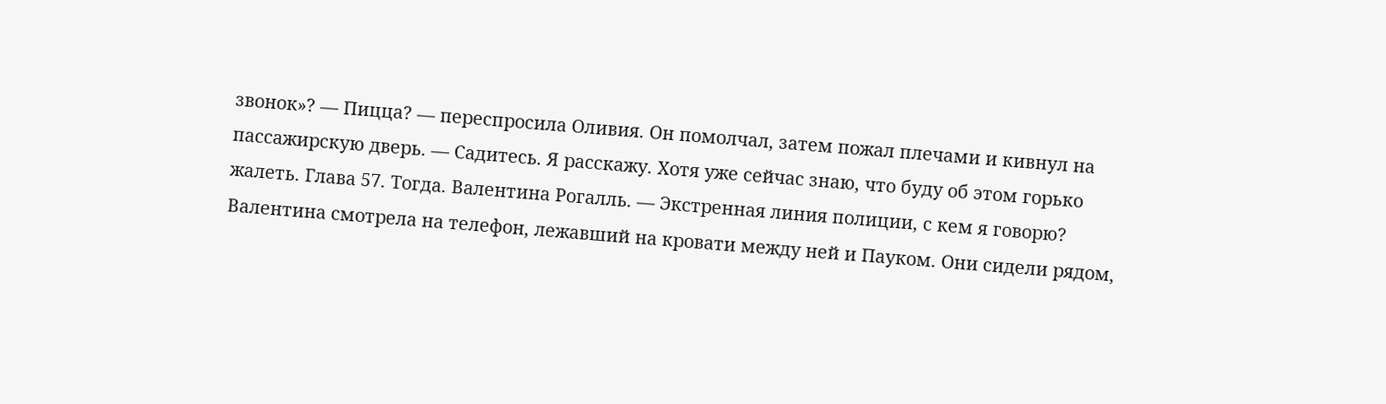звонок»? — Пицца? — переспросила Оливия. Он помолчал, затем пожал плечами и кивнул на пассажирскую дверь. — Садитесь. Я расскажу. Хотя уже сейчас знаю, что буду об этом горько жалеть. Глава 57. Тогда. Валентина Рогалль. — Экстренная линия полиции, с кем я говорю? Валентина смотрела на телефон, лежавший на кровати между ней и Пауком. Они сидели рядом,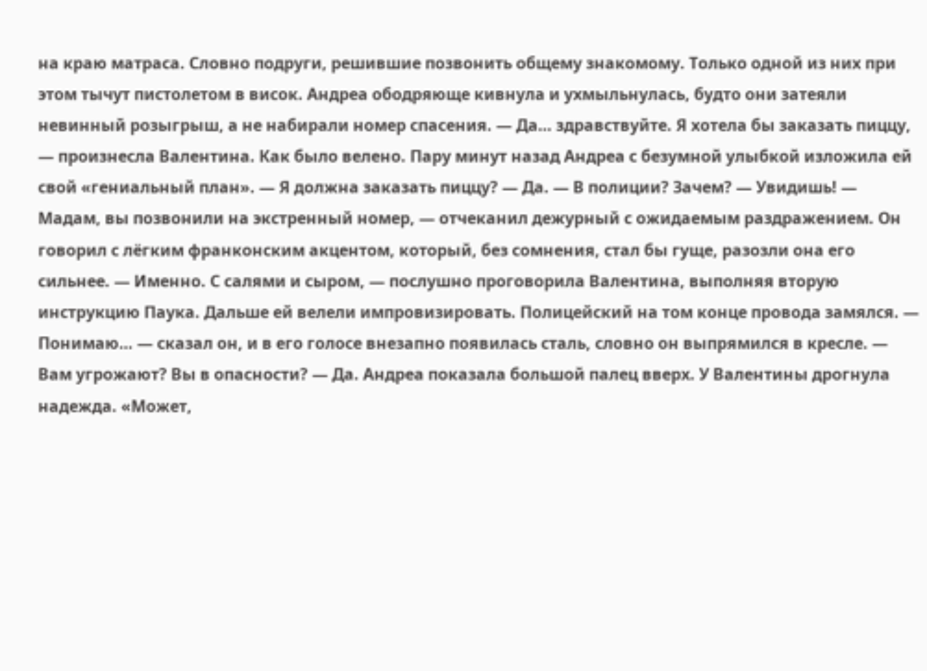на краю матраса. Словно подруги, решившие позвонить общему знакомому. Только одной из них при этом тычут пистолетом в висок. Андреа ободряюще кивнула и ухмыльнулась, будто они затеяли невинный розыгрыш, а не набирали номер спасения. — Да… здравствуйте. Я хотела бы заказать пиццу, — произнесла Валентина. Как было велено. Пару минут назад Андреа с безумной улыбкой изложила ей свой «гениальный план». — Я должна заказать пиццу? — Да. — В полиции? Зачем? — Увидишь! — Мадам, вы позвонили на экстренный номер, — отчеканил дежурный с ожидаемым раздражением. Он говорил с лёгким франконским акцентом, который, без сомнения, стал бы гуще, разозли она его сильнее. — Именно. С салями и сыром, — послушно проговорила Валентина, выполняя вторую инструкцию Паука. Дальше ей велели импровизировать. Полицейский на том конце провода замялся. — Понимаю… — сказал он, и в его голосе внезапно появилась сталь, словно он выпрямился в кресле. — Вам угрожают? Вы в опасности? — Да. Андреа показала большой палец вверх. У Валентины дрогнула надежда. «Может,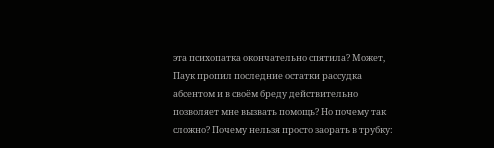эта психопатка окончательно спятила? Может, Паук пропил последние остатки рассудка абсентом и в своём бреду действительно позволяет мне вызвать помощь? Но почему так сложно? Почему нельзя просто заорать в трубку: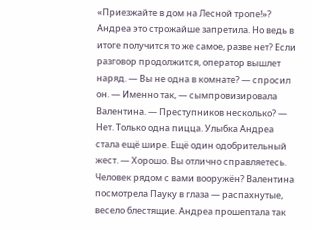«Приезжайте в дом на Лесной тропе!»? Андреа это строжайше запретила. Но ведь в итоге получится то же самое, разве нет? Если разговор продолжится, оператор вышлет наряд. — Вы не одна в комнате? — спросил он. — Именно так, — сымпровизировала Валентина. — Преступников несколько? — Нет. Только одна пицца. Улыбка Андреа стала ещё шире. Ещё один одобрительный жест. — Хорошо. Вы отлично справляетесь. Человек рядом с вами вооружён? Валентина посмотрела Пауку в глаза — распахнутые, весело блестящие. Андреа прошептала так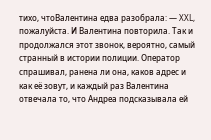тихо, чтоВалентина едва разобрала: — XXL, пожалуйста. И Валентина повторила. Так и продолжался этот звонок, вероятно, самый странный в истории полиции. Оператор спрашивал, ранена ли она, каков адрес и как её зовут, и каждый раз Валентина отвечала то, что Андреа подсказывала ей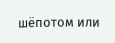шёпотом или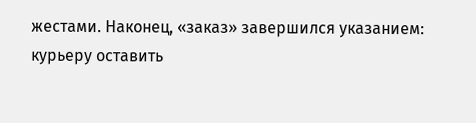жестами. Наконец, «заказ» завершился указанием: курьеру оставить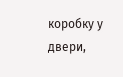коробку у двери,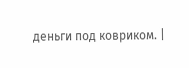деньги под ковриком. |